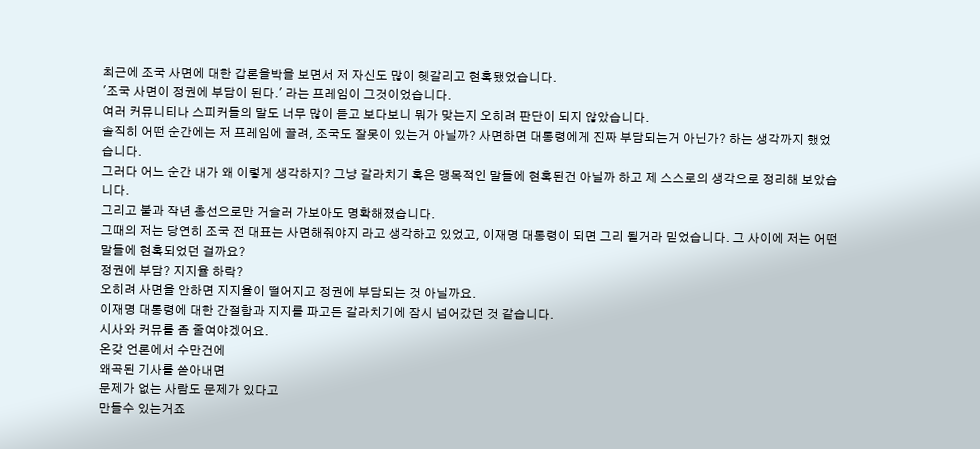최근에 조국 사면에 대한 갑론을박을 보면서 저 자신도 많이 헷갈리고 현혹됐었습니다.
'조국 사면이 정권에 부담이 된다.' 라는 프레임이 그것이었습니다.
여러 커뮤니티나 스피커들의 말도 너무 많이 듣고 보다보니 뭐가 맞는지 오히려 판단이 되지 않았습니다.
솔직히 어떤 순간에는 저 프레임에 끌려, 조국도 잘못이 있는거 아닐까? 사면하면 대통령에게 진짜 부담되는거 아닌가? 하는 생각까지 했었습니다.
그러다 어느 순간 내가 왜 이렇게 생각하지? 그냥 갈라치기 혹은 맹목적인 말들에 현혹된건 아닐까 하고 제 스스로의 생각으로 정리해 보았습니다.
그리고 불과 작년 총선으로만 거슬러 가보아도 명확해졌습니다.
그때의 저는 당연히 조국 전 대표는 사면해줘야지 라고 생각하고 있었고, 이재명 대통령이 되면 그리 될거라 믿었습니다. 그 사이에 저는 어떤 말들에 현혹되었던 걸까요?
정권에 부담? 지지율 하락?
오히려 사면을 안하면 지지율이 떨어지고 정권에 부담되는 것 아닐까요.
이재명 대통령에 대한 간절함과 지지를 파고든 갈라치기에 잠시 넘어갔던 것 같습니다.
시사와 커뮤를 좀 줄여야겠어요.
온갖 언론에서 수만건에
왜곡된 기사를 쏟아내면
문제가 없는 사람도 문제가 있다고
만들수 있는거죠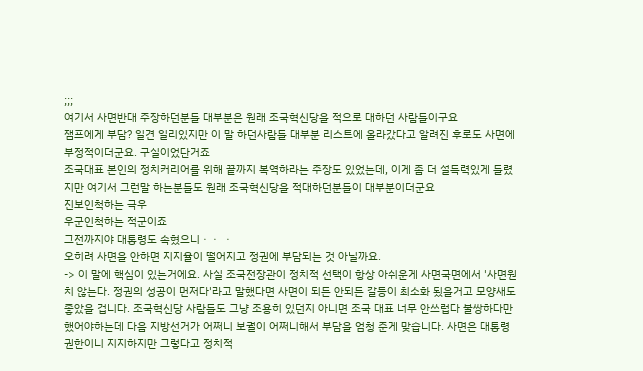;;;
여기서 사면반대 주장하던분들 대부분은 원래 조국혁신당을 적으로 대하던 사람들이구요
잼프에게 부담? 일견 일리있지만 이 말 하던사람들 대부분 리스트에 올라갔다고 알려진 후로도 사면에 부정적이더군요. 구실이었단거죠
조국대표 본인의 정치커리어를 위해 끝까지 복역하라는 주장도 있었는데, 이게 좀 더 설득력있게 들렸지만 여기서 그런말 하는분들도 원래 조국혁신당을 적대하던분들이 대부분이더군요
진보인척하는 극우
우군인척하는 적군이죠
그전까지야 대통령도 속혔으니ㆍㆍ ㆍ
오히려 사면을 안하면 지지율이 떨어지고 정권에 부담되는 것 아닐까요.
-> 이 말에 핵심이 있는거에요. 사실 조국전장관이 정치적 선택이 항상 아쉬운게 사면국면에서 '사면원치 않는다. 정권의 성공이 먼저다'라고 말했다면 사면이 되든 안되든 갈등이 최소화 됬을거고 모양새도 좋았을 겁니다. 조국혁신당 사람들도 그냥 조용히 있던지 아니면 조국 대표 너무 안쓰럽다 불쌍하다만 했어야하는데 다음 지방선거가 어쩌니 보궐이 어쩌니해서 부담을 엄청 준게 맞습니다. 사면은 대통령 권한이니 지지하지만 그렇다고 정치적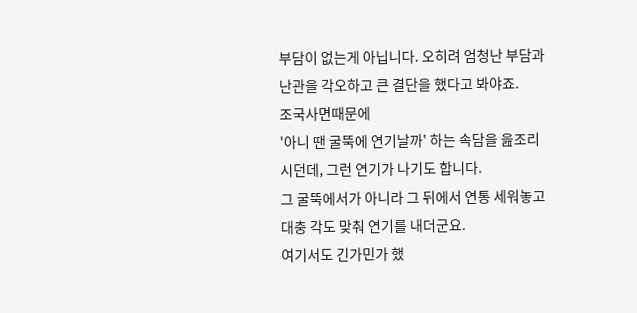부담이 없는게 아닙니다. 오히려 엄청난 부담과 난관을 각오하고 큰 결단을 했다고 봐야죠.
조국사면때문에
'아니 땐 굴뚝에 연기날까' 하는 속담을 읊조리시던데, 그런 연기가 나기도 합니다.
그 굴뚝에서가 아니라 그 뒤에서 연통 세워놓고 대충 각도 맞춰 연기를 내더군요.
여기서도 긴가민가 했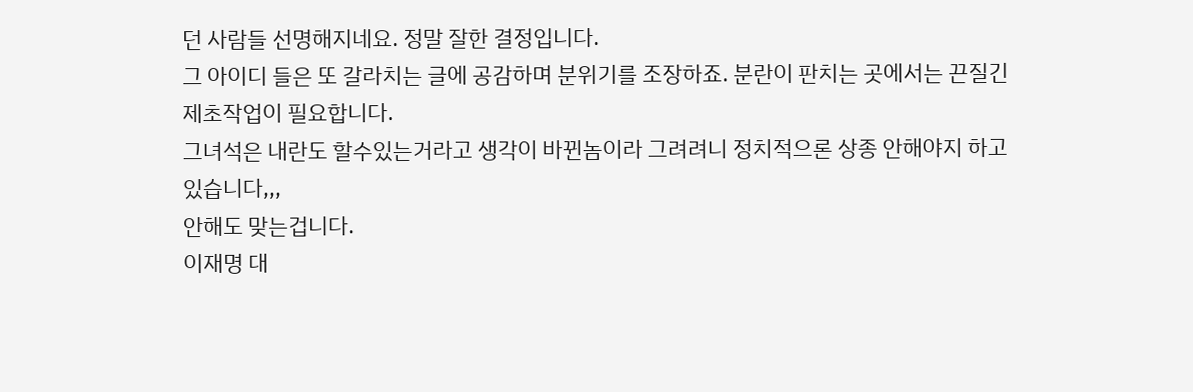던 사람들 선명해지네요. 정말 잘한 결정입니다.
그 아이디 들은 또 갈라치는 글에 공감하며 분위기를 조장하죠. 분란이 판치는 곳에서는 끈질긴 제초작업이 필요합니다.
그녀석은 내란도 할수있는거라고 생각이 바뀐놈이라 그려려니 정치적으론 상종 안해야지 하고 있습니다,,,
안해도 맞는겁니다.
이재명 대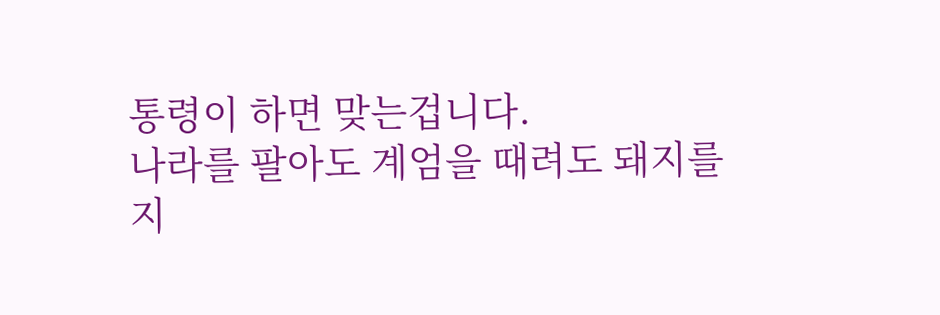통령이 하면 맞는겁니다.
나라를 팔아도 계엄을 때려도 돼지를
지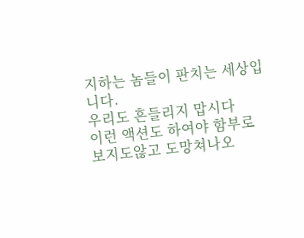지하는 놈들이 판치는 세상입니다.
우리도 흔들리지 맙시다
이런 액션도 하여야 함부로 보지도않고 도망쳐나오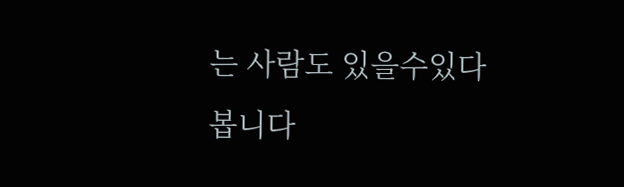는 사람도 있을수있다봅니다